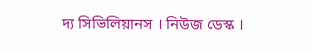দ্য সিভিলিয়ানস । নিউজ ডেস্ক ।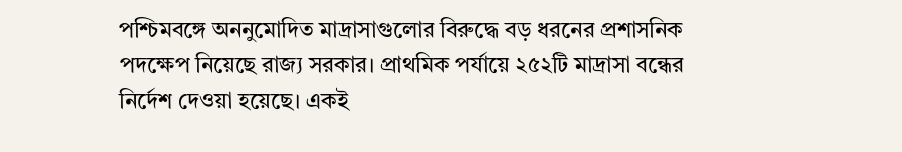পশ্চিমবঙ্গে অননুমোদিত মাদ্রাসাগুলোর বিরুদ্ধে বড় ধরনের প্রশাসনিক পদক্ষেপ নিয়েছে রাজ্য সরকার। প্রাথমিক পর্যায়ে ২৫২টি মাদ্রাসা বন্ধের নির্দেশ দেওয়া হয়েছে। একই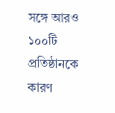সঙ্গে আরও ১০০টি প্রতিষ্ঠানকে কারণ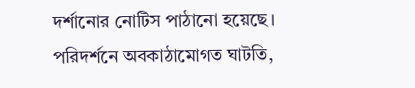দর্শানোর নোটিস পাঠানো হয়েছে। পরিদর্শনে অবকাঠামোগত ঘাটতি,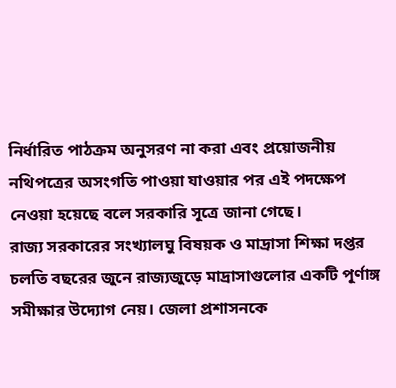নির্ধারিত পাঠক্রম অনুসরণ না করা এবং প্রয়োজনীয় নথিপত্রের অসংগতি পাওয়া যাওয়ার পর এই পদক্ষেপ নেওয়া হয়েছে বলে সরকারি সূত্রে জানা গেছে।
রাজ্য সরকারের সংখ্যালঘু বিষয়ক ও মাদ্রাসা শিক্ষা দপ্তর চলতি বছরের জুনে রাজ্যজুড়ে মাদ্রাসাগুলোর একটি পূর্ণাঙ্গ সমীক্ষার উদ্যোগ নেয়। জেলা প্রশাসনকে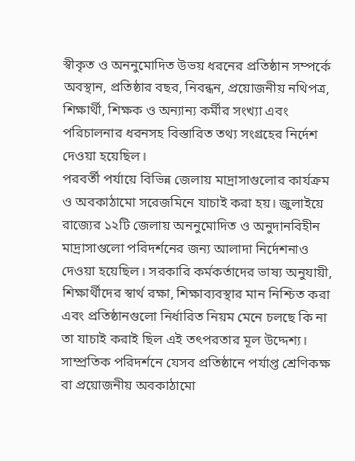স্বীকৃত ও অননুমোদিত উভয় ধরনের প্রতিষ্ঠান সম্পর্কে অবস্থান, প্রতিষ্ঠার বছর, নিবন্ধন, প্রয়োজনীয় নথিপত্র, শিক্ষার্থী, শিক্ষক ও অন্যান্য কর্মীর সংখ্যা এবং পরিচালনার ধরনসহ বিস্তারিত তথ্য সংগ্রহের নির্দেশ দেওয়া হয়েছিল।
পরবর্তী পর্যায়ে বিভিন্ন জেলায় মাদ্রাসাগুলোর কার্যক্রম ও অবকাঠামো সরেজমিনে যাচাই করা হয়। জুলাইয়ে রাজ্যের ১২টি জেলায় অননুমোদিত ও অনুদানবিহীন মাদ্রাসাগুলো পরিদর্শনের জন্য আলাদা নির্দেশনাও দেওয়া হয়েছিল। সরকারি কর্মকর্তাদের ভাষ্য অনুযায়ী, শিক্ষার্থীদের স্বার্থ রক্ষা, শিক্ষাব্যবস্থার মান নিশ্চিত করা এবং প্রতিষ্ঠানগুলো নির্ধারিত নিয়ম মেনে চলছে কি না তা যাচাই করাই ছিল এই তৎপরতার মূল উদ্দেশ্য।
সাম্প্রতিক পরিদর্শনে যেসব প্রতিষ্ঠানে পর্যাপ্ত শ্রেণিকক্ষ বা প্রয়োজনীয় অবকাঠামো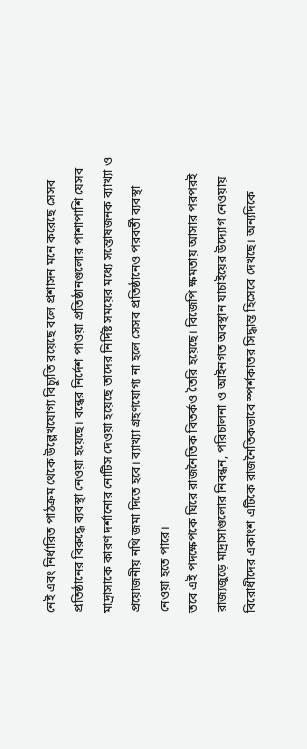নেই এবং নির্ধারিত পাঠক্রম থেকে উল্লেখযোগ্য বিচ্যুতি রয়েছে বলে প্রশাসন মনে করেছে সেসব প্রতিষ্ঠানের বিরুদ্ধে ব্যবস্থা নেওয়া হয়েছে। বন্ধের নির্দেশ পাওয়া প্রতিষ্ঠানগুলোর পাশাপাশি যেসব মাদ্রাসাকে কারণ দর্শানোর নোটিস দেওয়া হয়েছে তাদের নির্দিষ্ট সময়ের মধ্যে সন্তোষজনক ব্যাখ্যা ও প্রয়োজনীয় নথি জমা দিতে হবে। ব্যাখ্যা গ্রহণযোগ্য না হলে সেসব প্রতিষ্ঠানেও পরবর্তী ব্যবস্থা নেওয়া হতে পারে।
তবে এই পদক্ষেপকে ঘিরে রাজনৈতিক বিতর্কও তৈরি হয়েছে। বিজেপি ক্ষমতায় আসার পরপরই রাজ্যজুড়ে মাদ্রাসাগুলোর নিবন্ধন, পরিচালনা ও আইনগত অবস্থান যাচাইয়ের উদ্যোগ নেওয়ায় বিরোধীদের একাংশ এটিকে রাজনৈতিকভাবে স্পর্শকাতর সিদ্ধান্ত হিসেবে দেখছে। অন্যদিকে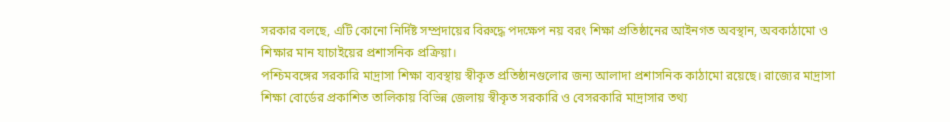সরকার বলছে, এটি কোনো নির্দিষ্ট সম্প্রদায়ের বিরুদ্ধে পদক্ষেপ নয় বরং শিক্ষা প্রতিষ্ঠানের আইনগত অবস্থান, অবকাঠামো ও শিক্ষার মান যাচাইয়ের প্রশাসনিক প্রক্রিয়া।
পশ্চিমবঙ্গের সরকারি মাদ্রাসা শিক্ষা ব্যবস্থায় স্বীকৃত প্রতিষ্ঠানগুলোর জন্য আলাদা প্রশাসনিক কাঠামো রয়েছে। রাজ্যের মাদ্রাসা শিক্ষা বোর্ডের প্রকাশিত তালিকায় বিভিন্ন জেলায় স্বীকৃত সরকারি ও বেসরকারি মাদ্রাসার তথ্য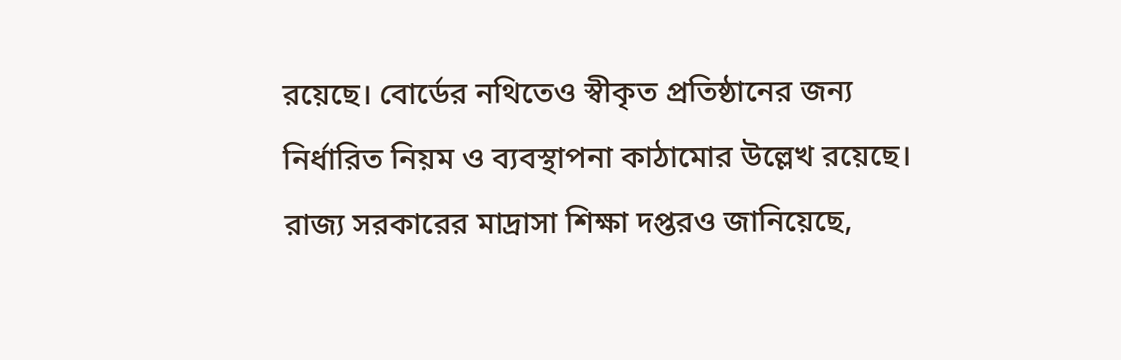রয়েছে। বোর্ডের নথিতেও স্বীকৃত প্রতিষ্ঠানের জন্য নির্ধারিত নিয়ম ও ব্যবস্থাপনা কাঠামোর উল্লেখ রয়েছে।
রাজ্য সরকারের মাদ্রাসা শিক্ষা দপ্তরও জানিয়েছে,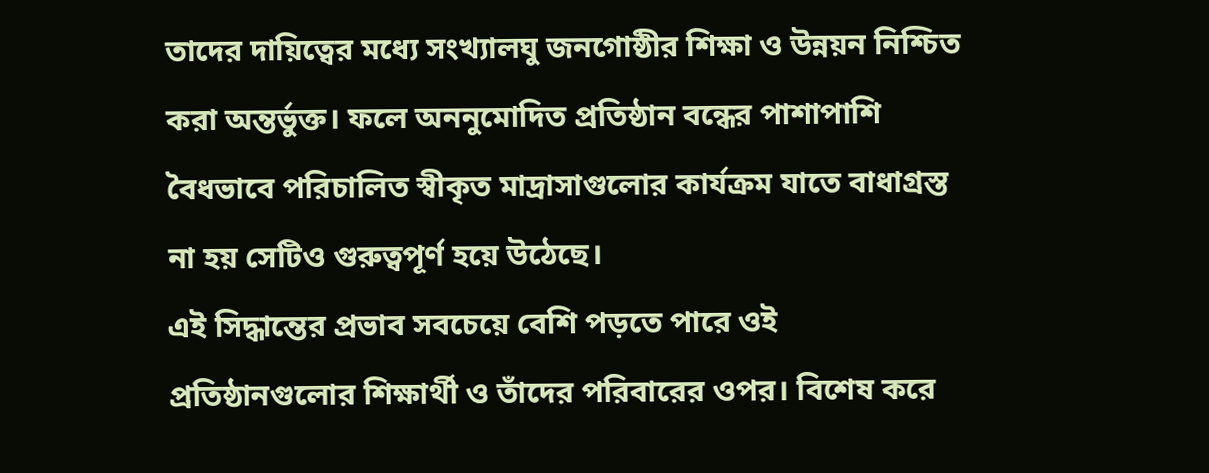তাদের দায়িত্বের মধ্যে সংখ্যালঘু জনগোষ্ঠীর শিক্ষা ও উন্নয়ন নিশ্চিত করা অন্তর্ভুক্ত। ফলে অননুমোদিত প্রতিষ্ঠান বন্ধের পাশাপাশি বৈধভাবে পরিচালিত স্বীকৃত মাদ্রাসাগুলোর কার্যক্রম যাতে বাধাগ্রস্ত না হয় সেটিও গুরুত্বপূর্ণ হয়ে উঠেছে।
এই সিদ্ধান্তের প্রভাব সবচেয়ে বেশি পড়তে পারে ওই প্রতিষ্ঠানগুলোর শিক্ষার্থী ও তাঁদের পরিবারের ওপর। বিশেষ করে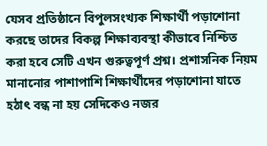যেসব প্রতিষ্ঠানে বিপুলসংখ্যক শিক্ষার্থী পড়াশোনা করছে তাদের বিকল্প শিক্ষাব্যবস্থা কীভাবে নিশ্চিত করা হবে সেটি এখন গুরুত্বপূর্ণ প্রশ্ন। প্রশাসনিক নিয়ম মানানোর পাশাপাশি শিক্ষার্থীদের পড়াশোনা যাতে হঠাৎ বন্ধ না হয় সেদিকেও নজর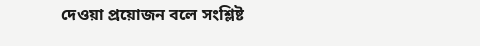দেওয়া প্রয়োজন বলে সংশ্লিষ্ট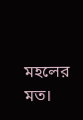মহলের মত।